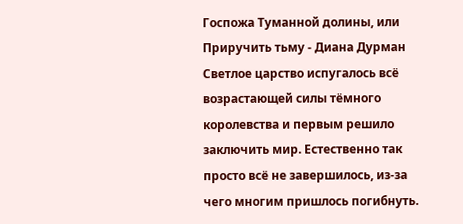Госпожа Туманной долины, или Приручить тьму - Диана Дурман
Светлое царство испугалось всё возрастающей силы тёмного королевства и первым решило заключить мир. Естественно так просто всё не завершилось, из-за чего многим пришлось погибнуть.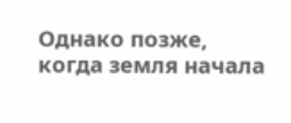Однако позже, когда земля начала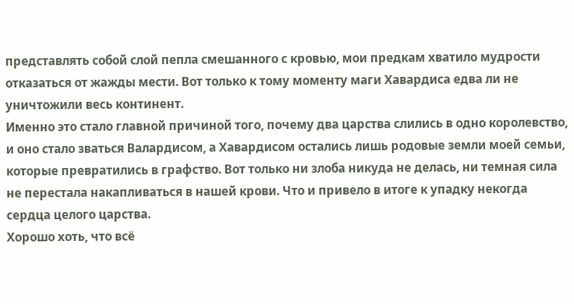представлять собой слой пепла смешанного с кровью, мои предкам хватило мудрости отказаться от жажды мести. Вот только к тому моменту маги Хавардиса едва ли не уничтожили весь континент.
Именно это стало главной причиной того, почему два царства слились в одно королевство, и оно стало зваться Валардисом, а Хавардисом остались лишь родовые земли моей семьи, которые превратились в графство. Вот только ни злоба никуда не делась, ни темная сила не перестала накапливаться в нашей крови. Что и привело в итоге к упадку некогда сердца целого царства.
Хорошо хоть, что всё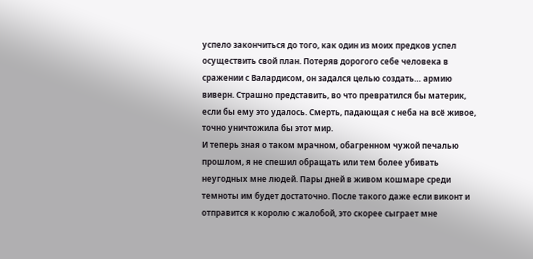успело закончиться до того, как один из моих предков успел осуществить свой план. Потеряв дорогого себе человека в сражении с Валардисом, он задался целью создать… армию виверн. Страшно представить, во что превратился бы материк, если бы ему это удалось. Смерть, падающая с неба на всё живое, точно уничтожила бы этот мир.
И теперь зная о таком мрачном, обагренном чужой печалью прошлом, я не спешил обращать или тем более убивать неугодных мне людей. Пары дней в живом кошмаре среди темноты им будет достаточно. После такого даже если виконт и отправится к королю с жалобой, это скорее сыграет мне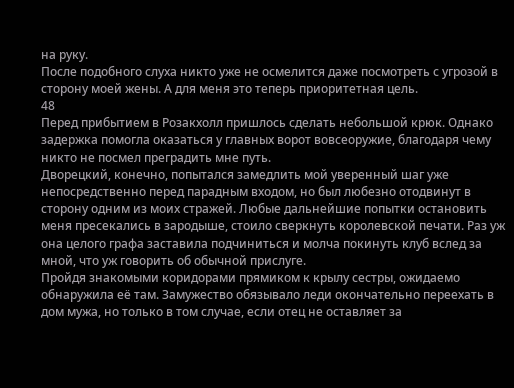на руку.
После подобного слуха никто уже не осмелится даже посмотреть с угрозой в сторону моей жены. А для меня это теперь приоритетная цель.
48
Перед прибытием в Розакхолл пришлось сделать небольшой крюк. Однако задержка помогла оказаться у главных ворот вовсеоружие, благодаря чему никто не посмел преградить мне путь.
Дворецкий, конечно, попытался замедлить мой уверенный шаг уже непосредственно перед парадным входом, но был любезно отодвинут в сторону одним из моих стражей. Любые дальнейшие попытки остановить меня пресекались в зародыше, стоило сверкнуть королевской печати. Раз уж она целого графа заставила подчиниться и молча покинуть клуб вслед за мной, что уж говорить об обычной прислуге.
Пройдя знакомыми коридорами прямиком к крылу сестры, ожидаемо обнаружила её там. Замужество обязывало леди окончательно переехать в дом мужа, но только в том случае, если отец не оставляет за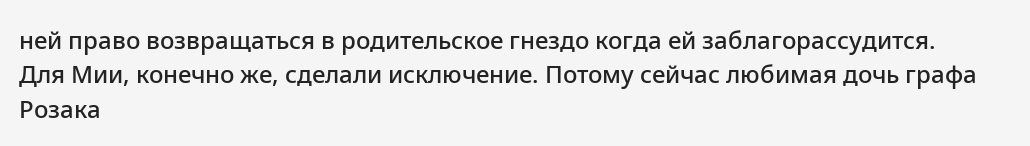ней право возвращаться в родительское гнездо когда ей заблагорассудится. Для Мии, конечно же, сделали исключение. Потому сейчас любимая дочь графа Розака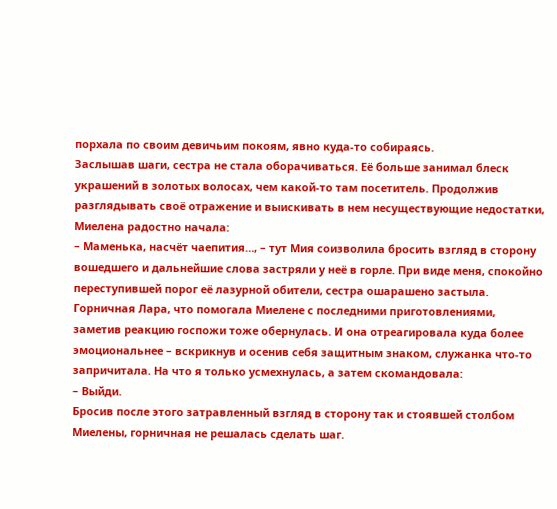порхала по своим девичьим покоям, явно куда-то собираясь.
Заслышав шаги, сестра не стала оборачиваться. Её больше занимал блеск украшений в золотых волосах, чем какой-то там посетитель. Продолжив разглядывать своё отражение и выискивать в нем несуществующие недостатки, Миелена радостно начала:
– Маменька, насчёт чаепития…, – тут Мия соизволила бросить взгляд в сторону вошедшего и дальнейшие слова застряли у неё в горле. При виде меня, спокойно переступившей порог её лазурной обители, сестра ошарашено застыла.
Горничная Лара, что помогала Миелене с последними приготовлениями, заметив реакцию госпожи тоже обернулась. И она отреагировала куда более эмоциональнее – вскрикнув и осенив себя защитным знаком, служанка что-то запричитала. На что я только усмехнулась, а затем скомандовала:
– Выйди.
Бросив после этого затравленный взгляд в сторону так и стоявшей столбом Миелены, горничная не решалась сделать шаг.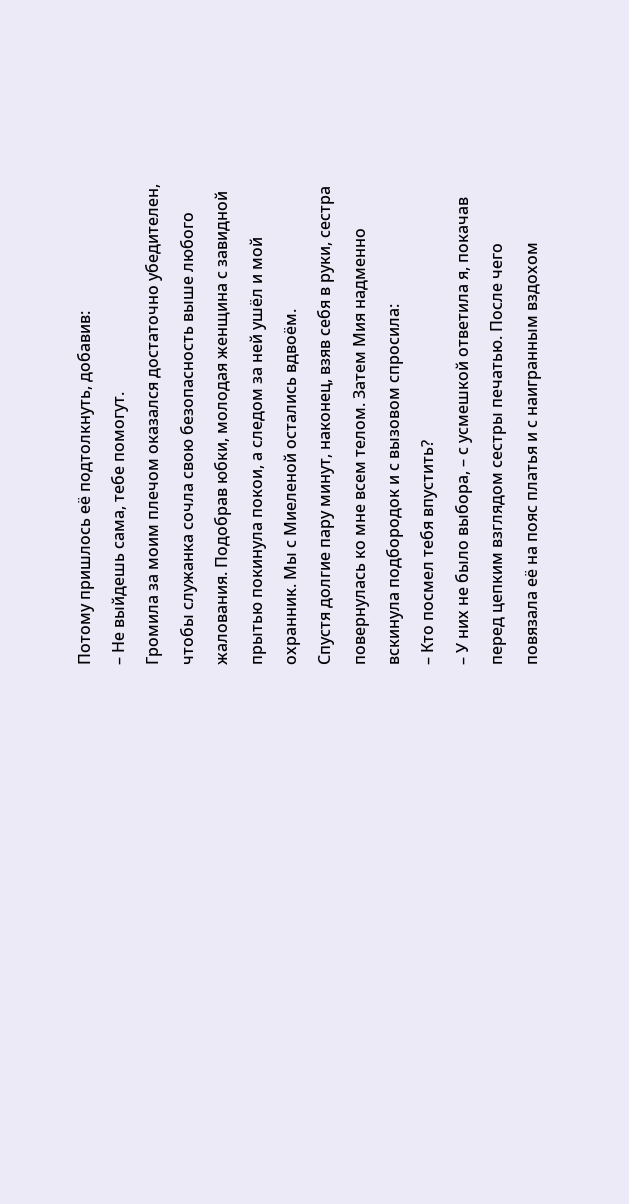Потому пришлось её подтолкнуть, добавив:
– Не выйдешь сама, тебе помогут.
Громила за моим плечом оказался достаточно убедителен, чтобы служанка сочла свою безопасность выше любого жалования. Подобрав юбки, молодая женщина с завидной прытью покинула покои, а следом за ней ушёл и мой охранник. Мы с Миеленой остались вдвоём.
Спустя долгие пару минут, наконец, взяв себя в руки, сестра повернулась ко мне всем телом. Затем Мия надменно вскинула подбородок и с вызовом спросила:
– Кто посмел тебя впустить?
– У них не было выбора, – с усмешкой ответила я, покачав перед цепким взглядом сестры печатью. После чего повязала её на пояс платья и с наигранным вздохом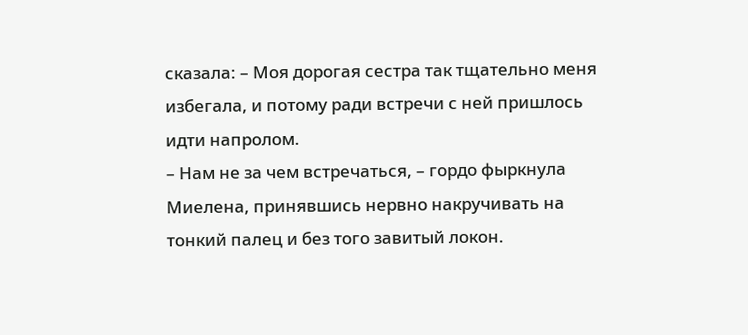сказала: – Моя дорогая сестра так тщательно меня избегала, и потому ради встречи с ней пришлось идти напролом.
– Нам не за чем встречаться, – гордо фыркнула Миелена, принявшись нервно накручивать на тонкий палец и без того завитый локон.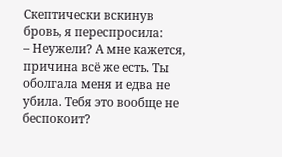Скептически вскинув бровь, я переспросила:
– Неужели? А мне кажется, причина всё же есть. Ты оболгала меня и едва не убила. Тебя это вообще не беспокоит?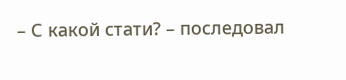– С какой стати? – последовал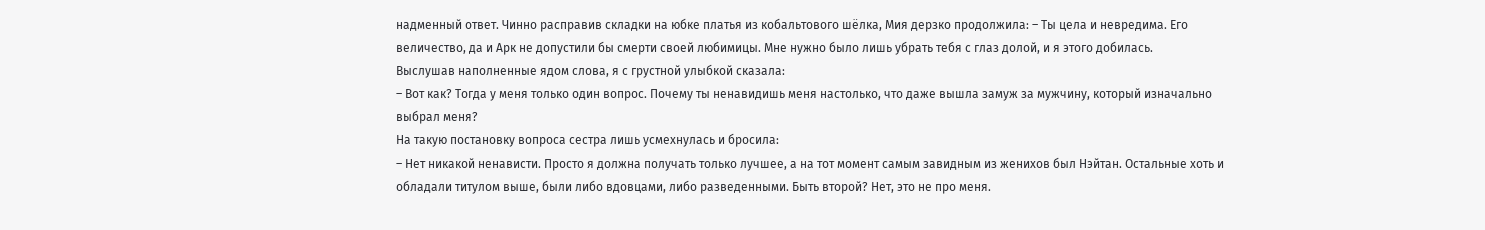надменный ответ. Чинно расправив складки на юбке платья из кобальтового шёлка, Мия дерзко продолжила: – Ты цела и невредима. Его величество, да и Арк не допустили бы смерти своей любимицы. Мне нужно было лишь убрать тебя с глаз долой, и я этого добилась.
Выслушав наполненные ядом слова, я с грустной улыбкой сказала:
– Вот как? Тогда у меня только один вопрос. Почему ты ненавидишь меня настолько, что даже вышла замуж за мужчину, который изначально выбрал меня?
На такую постановку вопроса сестра лишь усмехнулась и бросила:
– Нет никакой ненависти. Просто я должна получать только лучшее, а на тот момент самым завидным из женихов был Нэйтан. Остальные хоть и обладали титулом выше, были либо вдовцами, либо разведенными. Быть второй? Нет, это не про меня.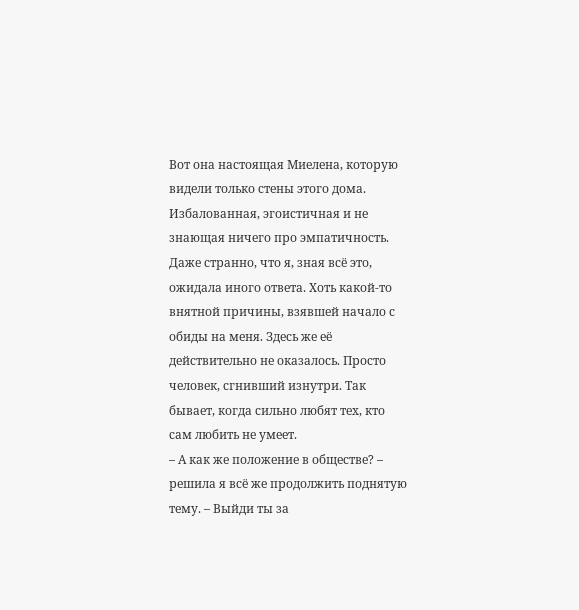Вот она настоящая Миелена, которую видели только стены этого дома. Избалованная, эгоистичная и не знающая ничего про эмпатичность. Даже странно, что я, зная всё это, ожидала иного ответа. Хоть какой-то внятной причины, взявшей начало с обиды на меня. Здесь же её действительно не оказалось. Просто человек, сгнивший изнутри. Так бывает, когда сильно любят тех, кто сам любить не умеет.
– А как же положение в обществе? – решила я всё же продолжить поднятую тему. – Выйди ты за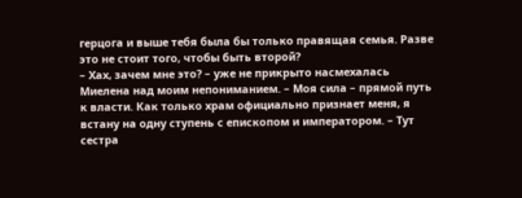герцога и выше тебя была бы только правящая семья. Разве это не стоит того, чтобы быть второй?
– Хах, зачем мне это? – уже не прикрыто насмехалась Миелена над моим непониманием. – Моя сила – прямой путь к власти. Как только храм официально признает меня, я встану на одну ступень с епископом и императором. – Тут сестра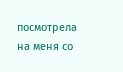посмотрела на меня со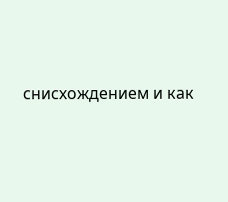снисхождением и как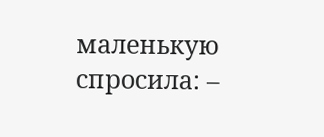маленькую спросила: –